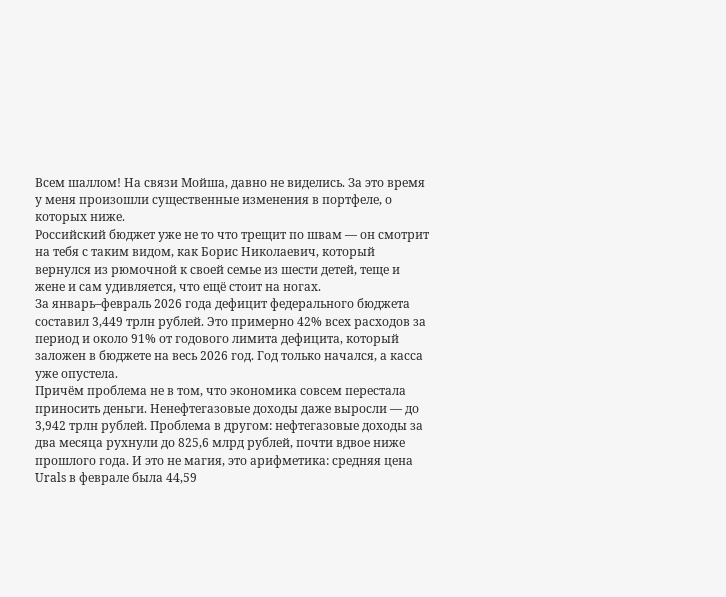Всем шаллом! На связи Мойша, давно не виделись. За это время у меня произошли существенные изменения в портфеле, о которых ниже.
Российский бюджет уже не то что трещит по швам — он смотрит на тебя с таким видом, как Борис Николаевич, который вернулся из рюмочной к своей семье из шести детей, теще и жене и сам удивляется, что ещё стоит на ногах.
За январь–февраль 2026 года дефицит федерального бюджета составил 3,449 трлн рублей. Это примерно 42% всех расходов за период и около 91% от годового лимита дефицита, который заложен в бюджете на весь 2026 год. Год только начался, а касса уже опустела.
Причём проблема не в том, что экономика совсем перестала приносить деньги. Ненефтегазовые доходы даже выросли — до 3,942 трлн рублей. Проблема в другом: нефтегазовые доходы за два месяца рухнули до 825,6 млрд рублей, почти вдвое ниже прошлого года. И это не магия, это арифметика: средняя цена Urals в феврале была 44,59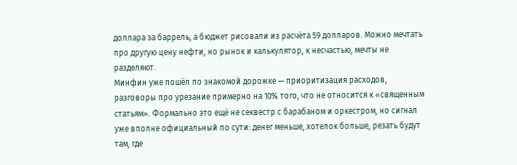доллара за баррель, а бюджет рисовали из расчёта 59 долларов. Можно мечтать про другую цену нефти, но рынок и калькулятор, к несчастью, мечты не разделяют.
Минфин уже пошёл по знакомой дорожке — приоритизация расходов, разговоры про урезание примерно на 10% того, что не относится к «священным статьям». Формально это ещё не секвестр с барабаном и оркестром, но сигнал уже вполне официальный по сути: денег меньше, хотелок больше, резать будут там, где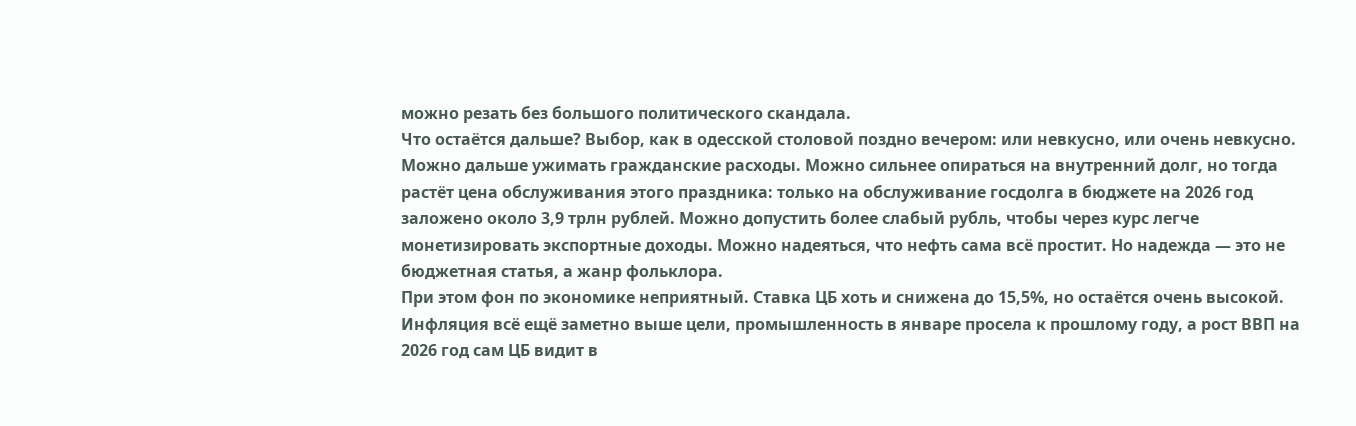можно резать без большого политического скандала.
Что остаётся дальше? Выбор, как в одесской столовой поздно вечером: или невкусно, или очень невкусно. Можно дальше ужимать гражданские расходы. Можно сильнее опираться на внутренний долг, но тогда растёт цена обслуживания этого праздника: только на обслуживание госдолга в бюджете на 2026 год заложено около 3,9 трлн рублей. Можно допустить более слабый рубль, чтобы через курс легче монетизировать экспортные доходы. Можно надеяться, что нефть сама всё простит. Но надежда — это не бюджетная статья, а жанр фольклора.
При этом фон по экономике неприятный. Ставка ЦБ хоть и снижена до 15,5%, но остаётся очень высокой. Инфляция всё ещё заметно выше цели, промышленность в январе просела к прошлому году, а рост ВВП на 2026 год сам ЦБ видит в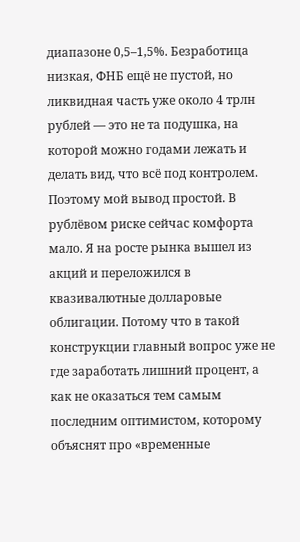диапазоне 0,5–1,5%. Безработица низкая, ФНБ ещё не пустой, но ликвидная часть уже около 4 трлн рублей — это не та подушка, на которой можно годами лежать и делать вид, что всё под контролем.
Поэтому мой вывод простой. В рублёвом риске сейчас комфорта мало. Я на росте рынка вышел из акций и переложился в квазивалютные долларовые облигации. Потому что в такой конструкции главный вопрос уже не где заработать лишний процент, а как не оказаться тем самым последним оптимистом, которому объяснят про «временные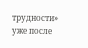трудности» уже после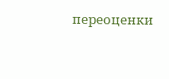переоценки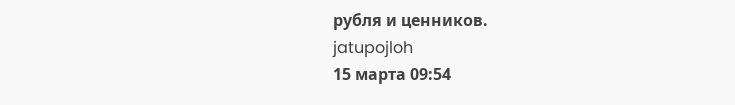рубля и ценников.
jatupojloh
15 марта 09:54